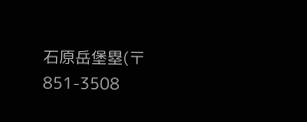石原岳堡塁(〒851-3508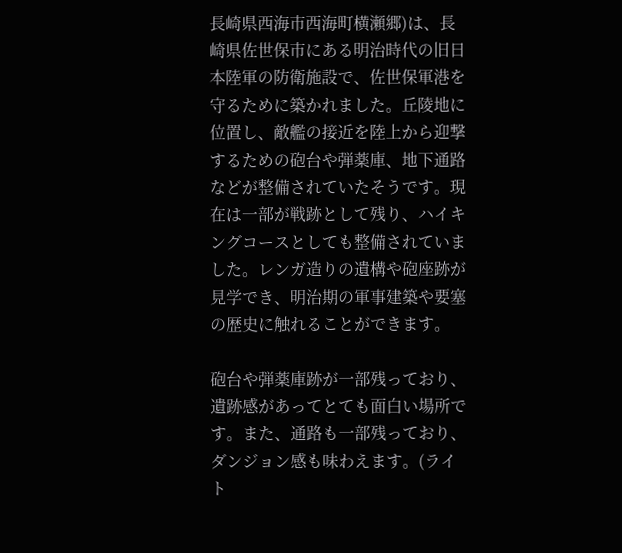長崎県西海市西海町横瀬郷)は、長崎県佐世保市にある明治時代の旧日本陸軍の防衛施設で、佐世保軍港を守るために築かれました。丘陵地に位置し、敵艦の接近を陸上から迎撃するための砲台や弾薬庫、地下通路などが整備されていたそうです。現在は一部が戦跡として残り、ハイキングコースとしても整備されていました。レンガ造りの遺構や砲座跡が見学でき、明治期の軍事建築や要塞の歴史に触れることができます。

砲台や弾薬庫跡が一部残っており、遺跡感があってとても面白い場所です。また、通路も一部残っており、ダンジョン感も味わえます。(ライト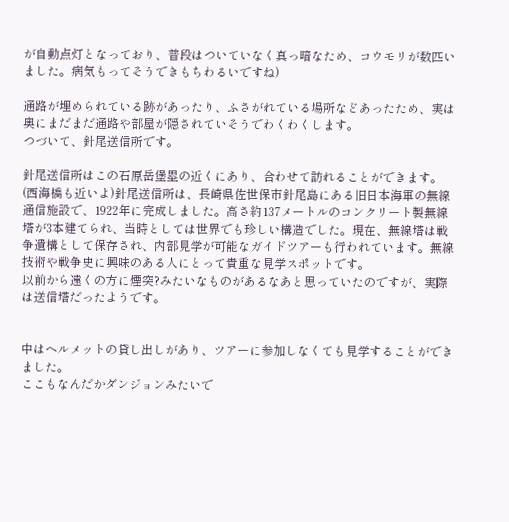が自動点灯となっており、普段はついていなく真っ暗なため、コウモリが数匹いました。病気もってそうできもちわるいですね)

通路が埋められている跡があったり、ふさがれている場所などあったため、実は奥にまだまだ通路や部屋が隠されていそうでわくわくします。
つづいて、針尾送信所です。

針尾送信所はこの石原岳堡塁の近くにあり、合わせて訪れることができます。(西海橋も近いよ)針尾送信所は、長崎県佐世保市針尾島にある旧日本海軍の無線通信施設で、1922年に完成しました。高さ約137メートルのコンクリート製無線塔が3本建てられ、当時としては世界でも珍しい構造でした。現在、無線塔は戦争遺構として保存され、内部見学が可能なガイドツアーも行われています。無線技術や戦争史に興味のある人にとって貴重な見学スポットです。
以前から遠くの方に煙突?みたいなものがあるなあと思っていたのですが、実際は送信塔だったようです。


中はヘルメットの貸し出しがあり、ツアーに参加しなくても見学することができました。
ここもなんだかダンジョンみたいで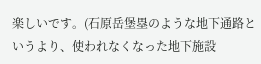楽しいです。(石原岳堡塁のような地下通路というより、使われなくなった地下施設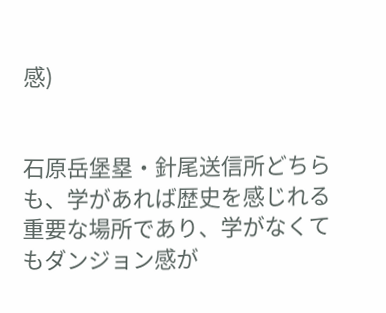感)


石原岳堡塁・針尾送信所どちらも、学があれば歴史を感じれる重要な場所であり、学がなくてもダンジョン感が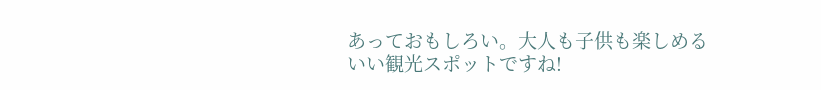あっておもしろい。大人も子供も楽しめるいい観光スポットですね!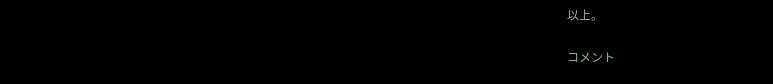以上。


コメント